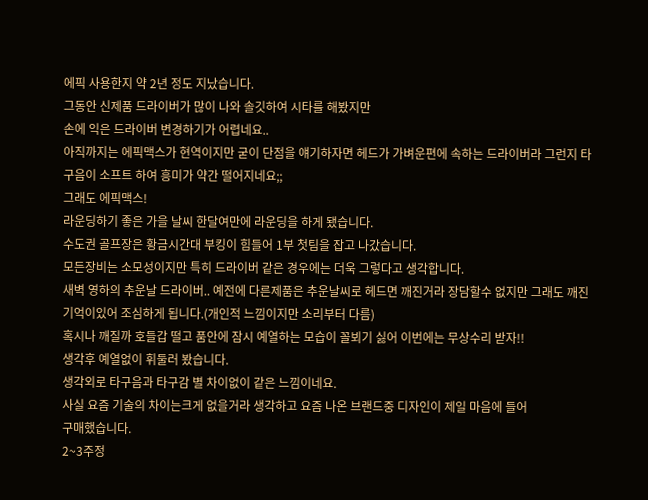에픽 사용한지 약 2년 정도 지났습니다.
그동안 신제품 드라이버가 많이 나와 솔깃하여 시타를 해봤지만
손에 익은 드라이버 변경하기가 어렵네요..
아직까지는 에픽맥스가 현역이지만 굳이 단점을 얘기하자면 헤드가 가벼운편에 속하는 드라이버라 그런지 타구음이 소프트 하여 흥미가 약간 떨어지네요;;
그래도 에픽맥스!
라운딩하기 좋은 가을 날씨 한달여만에 라운딩을 하게 됐습니다.
수도권 골프장은 황금시간대 부킹이 힘들어 1부 첫팀을 잡고 나갔습니다.
모든장비는 소모성이지만 특히 드라이버 같은 경우에는 더욱 그렇다고 생각합니다.
새벽 영하의 추운날 드라이버.. 예전에 다른제품은 추운날씨로 헤드면 깨진거라 장담할수 없지만 그래도 깨진 기억이있어 조심하게 됩니다.(개인적 느낌이지만 소리부터 다름)
혹시나 깨질까 호들갑 떨고 품안에 잠시 예열하는 모습이 꼴뵈기 싫어 이번에는 무상수리 받자!!
생각후 예열없이 휘둘러 봤습니다.
생각외로 타구음과 타구감 별 차이없이 같은 느낌이네요.
사실 요즘 기술의 차이는크게 없을거라 생각하고 요즘 나온 브랜드중 디자인이 제일 마음에 들어
구매했습니다.
2~3주정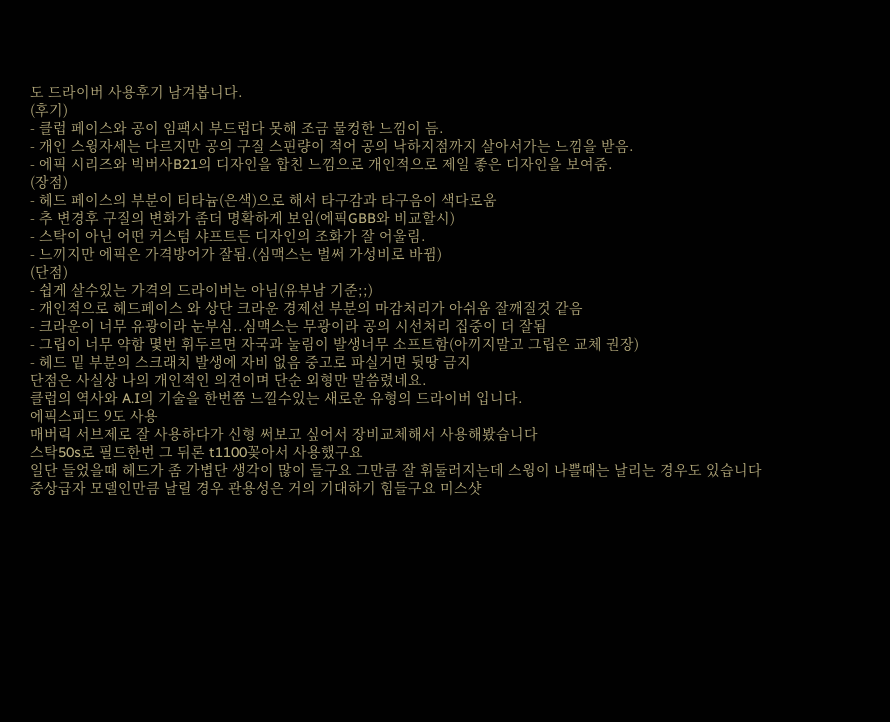도 드라이버 사용후기 남겨봅니다.
(후기)
- 클럽 페이스와 공이 임팩시 부드럽다 못해 조금 물컹한 느낌이 듬.
- 개인 스윙자세는 다르지만 공의 구질 스핀량이 적어 공의 낙하지점까지 살아서가는 느낌을 받음.
- 에픽 시리즈와 빅버사B21의 디자인을 합친 느낌으로 개인적으로 제일 좋은 디자인을 보여줌.
(장점)
- 헤드 페이스의 부분이 티타늄(은색)으로 해서 타구감과 타구음이 색다로움
- 추 변경후 구질의 변화가 좀더 명확하게 보임(에픽GBB와 비교할시)
- 스탁이 아닌 어떤 커스텀 샤프트든 디자인의 조화가 잘 어울림.
- 느끼지만 에픽은 가격방어가 잘됨.(심맥스는 벌써 가성비로 바뀜)
(단점)
- 쉽게 살수있는 가격의 드라이버는 아님(유부남 기준;;)
- 개인적으로 헤드페이스 와 상단 크라운 경제선 부분의 마감처리가 아쉬움 잘깨질것 같음
- 크라운이 너무 유광이라 눈부심..심맥스는 무광이라 공의 시선처리 집중이 더 잘됨
- 그립이 너무 약함 몇번 휘두르면 자국과 눌림이 발생너무 소프트함(아끼지말고 그립은 교체 권장)
- 헤드 밑 부분의 스크래치 발생에 자비 없음 중고로 파실거면 뒷땅 금지
단점은 사실상 나의 개인적인 의견이며 단순 외형만 말씀렸네요.
클럽의 역사와 A.I의 기술을 한번쯤 느낄수있는 새로운 유형의 드라이버 입니다.
에픽스피드 9도 사용
매버릭 서브제로 잘 사용하다가 신형 써보고 싶어서 장비교체해서 사용해봤습니다
스탁50s로 필드한번 그 뒤론 t1100꽂아서 사용했구요
일단 들었을때 헤드가 좀 가볍단 생각이 많이 들구요 그만큼 잘 휘둘러지는데 스윙이 나쁠때는 날리는 경우도 있습니다
중상급자 모델인만큼 날릴 경우 관용성은 거의 기대하기 힘들구요 미스샷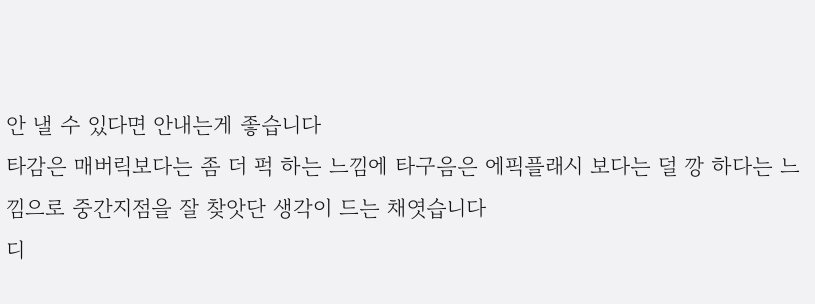안 낼 수 있다면 안내는게 좋습니다
타감은 매버릭보다는 좀 더 퍽 하는 느낌에 타구음은 에픽플래시 보다는 덜 깡 하다는 느낌으로 중간지점을 잘 찾앗단 생각이 드는 채엿습니다
디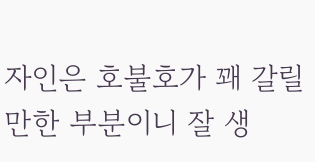자인은 호불호가 꽤 갈릴만한 부분이니 잘 생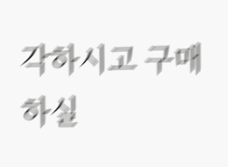각하시고 구매하실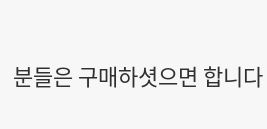분들은 구매하셧으면 합니다